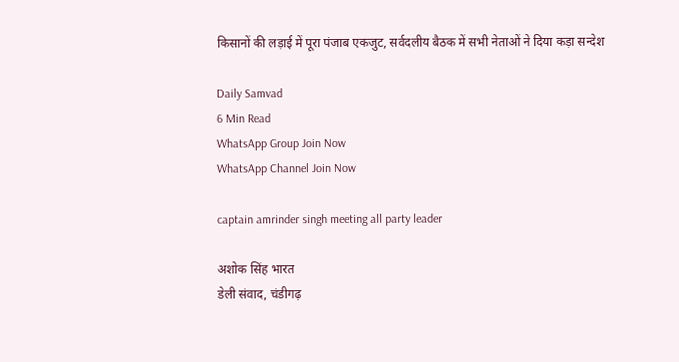किसानों की लड़ाई में पूरा पंजाब एकजुट, सर्वदलीय बैठक में सभी नेताओं ने दिया कड़ा सन्देश

Daily Samvad
6 Min Read
WhatsApp Group Join Now
WhatsApp Channel Join Now

captain amrinder singh meeting all party leader

अशोक सिंह भारत
डेली संवाद, चंडीगढ़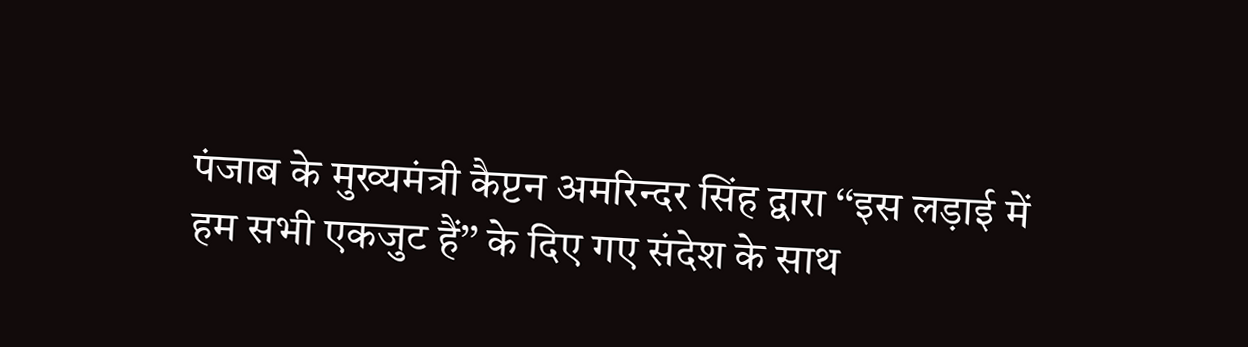पंजाब के मुख्यमंत्री कैप्टन अमरिन्दर सिंह द्वारा ‘‘इस लड़ाई में हम सभी एकजुट हैं’’ के दिए गए संदेश के साथ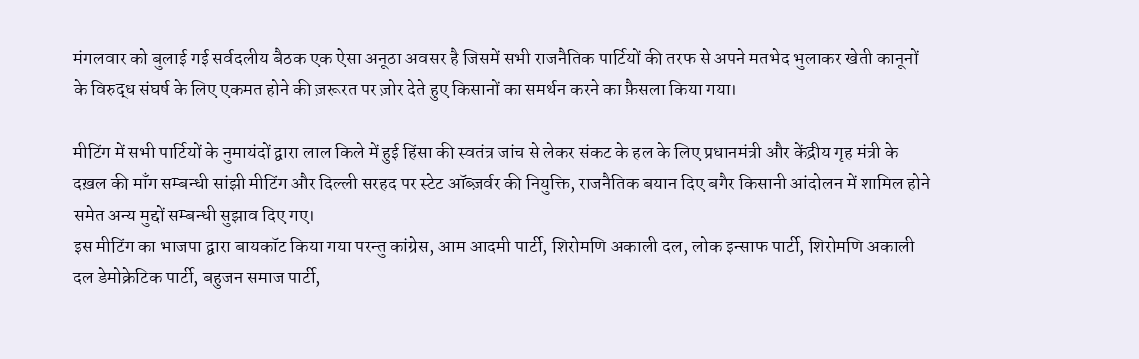मंगलवार को बुलाई गई सर्वदलीय बैठक एक ऐसा अनूठा अवसर है जिसमें सभी राजनैतिक पार्टियों की तरफ से अपने मतभेद भुलाकर खेती कानूनों के विरुद्ध संघर्ष के लिए एकमत होने की ज़रूरत पर ज़ोर देते हुए किसानों का समर्थन करने का फ़ैसला किया गया।

मीटिंग में सभी पार्टियों के नुमायंदों द्वारा लाल किले में हुई हिंसा की स्वतंत्र जांच से लेकर संकट के हल के लिए प्रधानमंत्री और केंद्रीय गृह मंत्री के दख़ल की माँग सम्बन्धी सांझी मीटिंग और दिल्ली सरहद पर स्टेट ऑब्ज़र्वर की नियुक्ति, राजनैतिक बयान दिए बगैर किसानी आंदोलन में शामिल होने समेत अन्य मुद्दों सम्बन्धी सुझाव दिए गए।
इस मीटिंग का भाजपा द्वारा बायकॉट किया गया परन्तु कांग्रेस, आम आदमी पार्टी, शिरोमणि अकाली दल, लोक इन्साफ पार्टी, शिरोमणि अकाली दल डेमोक्रेटिक पार्टी, बहुजन समाज पार्टी,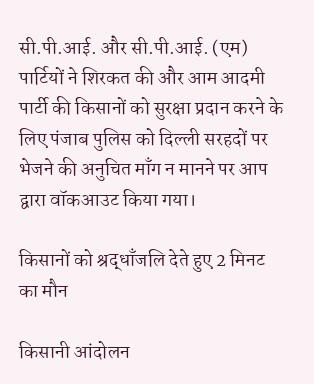सी.पी.आई. और सी.पी.आई. (एम) पार्टियों ने शिरकत की और आम आदमी पार्टी की किसानों को सुरक्षा प्रदान करने के लिए पंजाब पुलिस को दिल्ली सरहदों पर भेजने की अनुचित माँग न मानने पर आप द्वारा वॉकआउट किया गया।

किसानों को श्रद्धाँजलि देते हुए 2 मिनट का मौन

किसानी आंदोलन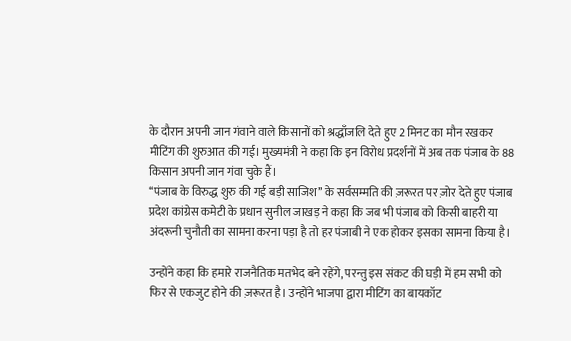के दौरान अपनी जान गंवाने वाले किसानों को श्रद्धाँजलि देते हुए 2 मिनट का मौन रखकर मीटिंग की शुरुआत की गई। मुख्यमंत्री ने कहा कि इन विरोध प्रदर्शनों में अब तक पंजाब के 88 किसान अपनी जान गंवा चुके हैं।
‘‘पंजाब के विरुद्ध शुरु की गई बड़ी साजिश’’ के सर्वसम्मति की ज़रूरत पर ज़ोर देते हुए पंजाब प्रदेश कांग्रेस कमेटी के प्रधान सुनील जाखड़ ने कहा कि जब भी पंजाब को किसी बाहरी या अंदरूनी चुनौती का सामना करना पड़ा है तो हर पंजाबी ने एक होकर इसका सामना किया है।

उन्होंने कहा कि हमारे राजनैतिक मतभेद बने रहेंगे, परन्तु इस संकट की घड़ी में हम सभी को फिर से एकजुट होने की ज़रूरत है। उन्होंने भाजपा द्वारा मीटिंग का बायकॉट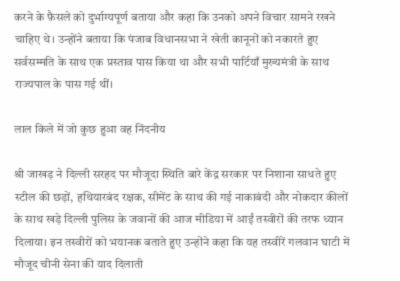करने के फ़ैसले को दुर्भाग्यपूर्ण बताया और कहा कि उनको अपने विचार सामने रखने चाहिए थे। उन्होंने बताया कि पंजाब विधानसभा ने खेती कानूनों को नकारते हुए सर्वसम्मति के साथ एक प्रस्ताव पास किया था और सभी पार्टियाँ मुख्यमंत्री के साथ राज्यपाल के पास गई थीं।

लाल किले में जो कुछ हुआ वह निंदनीय

श्री जाखड़ ने दिल्ली सरहद पर मौजूदा स्थिति बारे केंद्र सरकार पर निशाना साधते हुए स्टील की छड़ों, हथियारबंद रक्षक, सीमेंट के साथ की गई नाकाबंदी और नोकदार कीलों के साथ खड़े दिल्ली पुलिस के जवानों की आज मीडिया में आईं तस्वीरों की तरफ ध्यान दिलाया। इन तस्वीरों को भयानक बताते हुए उन्होंने कहा कि यह तस्वीरें गलवान घाटी में मौजूद चीनी सेना की याद दिलाती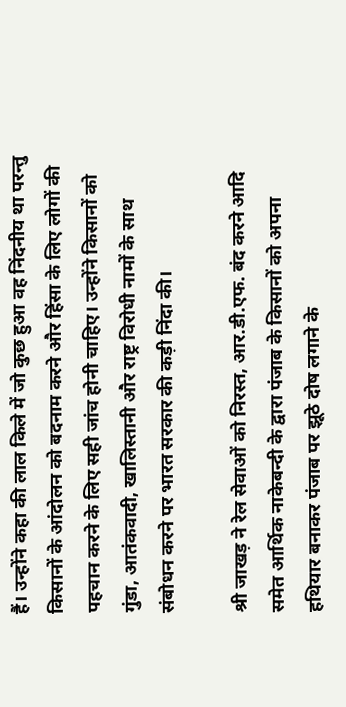हैं। उन्होंने कहा की लाल किले में जो कुछ हुआ वह निंदनीय था परन्तु किसानों के आंदोलन को बदनाम करने और हिंसा के लिए लोगों की पहचान करने के लिए सही जांच होनी चाहिए। उन्होंने किसानों को गुंडा, आतंकवादी, खालिस्तानी और राष्ट्र विरोधी नामों के साथ संबोधन करने पर भारत सरकार की कड़ी निंदा की।

श्री जाखड़ ने रेल सेवाओं को निरस्त, आर.डी.एफ. बंद करने आदि समेत आर्थिक नाकेबन्दी के द्वारा पंजाब के किसानों को अपना हथियार बनाकर पंजाब पर झूठे दोष लगाने के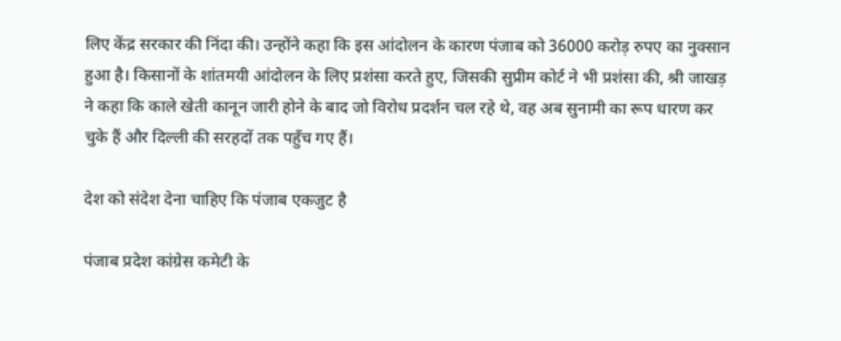लिए केंद्र सरकार की निंदा की। उन्होंने कहा कि इस आंदोलन के कारण पंजाब को 36000 करोड़ रुपए का नुक्सान हुआ है। किसानों के शांतमयी आंदोलन के लिए प्रशंसा करते हुए, जिसकी सुप्रीम कोर्ट ने भी प्रशंसा की, श्री जाखड़ ने कहा कि काले खेती कानून जारी होने के बाद जो विरोध प्रदर्शन चल रहे थे, वह अब सुनामी का रूप धारण कर चुके हैं और दिल्ली की सरहदों तक पहुँच गए हैं।

देश को संदेश देना चाहिए कि पंजाब एकजुट है

पंजाब प्रदेश कांग्रेस कमेटी के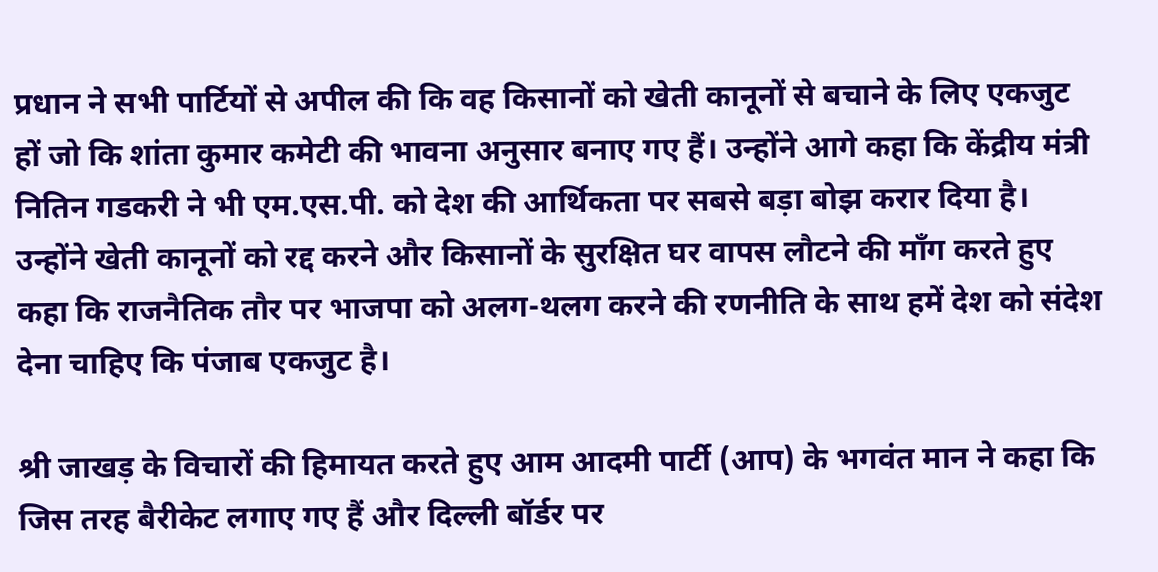प्रधान ने सभी पार्टियों से अपील की कि वह किसानों को खेती कानूनों से बचाने के लिए एकजुट हों जो कि शांता कुमार कमेटी की भावना अनुसार बनाए गए हैं। उन्होंने आगे कहा कि केंद्रीय मंत्री नितिन गडकरी ने भी एम.एस.पी. को देश की आर्थिकता पर सबसे बड़ा बोझ करार दिया है। उन्होंने खेती कानूनों को रद्द करने और किसानों के सुरक्षित घर वापस लौटने की माँग करते हुए कहा कि राजनैतिक तौर पर भाजपा को अलग-थलग करने की रणनीति के साथ हमें देश को संदेश देना चाहिए कि पंजाब एकजुट है।

श्री जाखड़ के विचारों की हिमायत करते हुए आम आदमी पार्टी (आप) के भगवंत मान ने कहा कि जिस तरह बैरीकेट लगाए गए हैं और दिल्ली बॉर्डर पर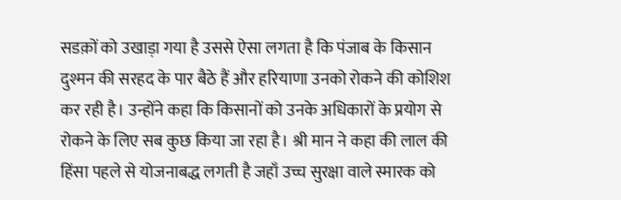सडक़ों को उखाड़ा गया है उससे ऐसा लगता है कि पंजाब के किसान दुश्मन की सरहद के पार बैठे हैं और हरियाणा उनको रोकने की कोशिश कर रही है। उन्होंने कहा कि किसानों को उनके अधिकारों के प्रयोग से रोकने के लिए सब कुछ किया जा रहा है। श्री मान ने कहा की लाल की हिंसा पहले से योजनाबद्ध लगती है जहाँ उच्च सुरक्षा वाले स्मारक को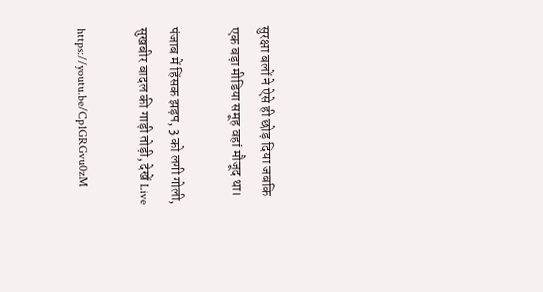सुरक्षा बलों ने ऐसे ही छोड़ दिया जबकि एक बड़ा मीडिया समूह वहां मौजूद था।

पंजाब में हिंसक झड़प, 3 को लगी गोली, सुखबीर बादल की गाड़ी तोड़ी, देखें Live

https://youtu.be/Cp1GRGvu0zM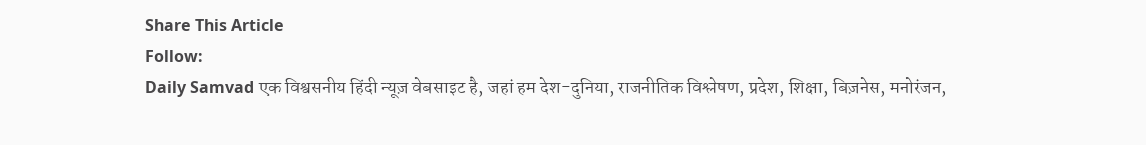Share This Article
Follow:
Daily Samvad एक विश्वसनीय हिंदी न्यूज़ वेबसाइट है, जहां हम देश-दुनिया, राजनीतिक विश्लेषण, प्रदेश, शिक्षा, बिज़नेस, मनोरंजन,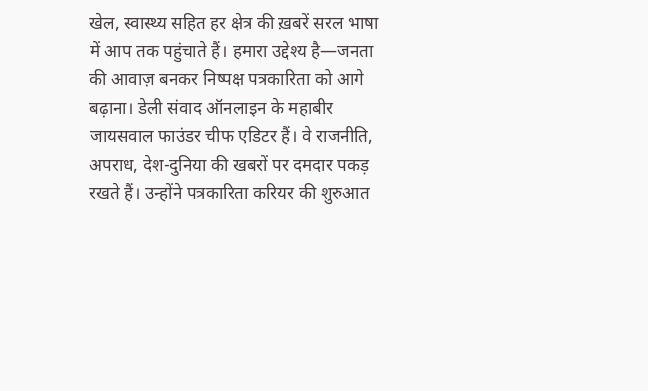खेल, स्वास्थ्य सहित हर क्षेत्र की ख़बरें सरल भाषा में आप तक पहुंचाते हैं। हमारा उद्देश्य है—जनता की आवाज़ बनकर निष्पक्ष पत्रकारिता को आगे बढ़ाना। डेली संवाद ऑनलाइन के महाबीर जायसवाल फाउंडर चीफ एडिटर हैं। वे राजनीति, अपराध, देश-दुनिया की खबरों पर दमदार पकड़ रखते हैं। उन्होंने पत्रकारिता करियर की शुरुआत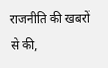राजनीति की खबरों से की,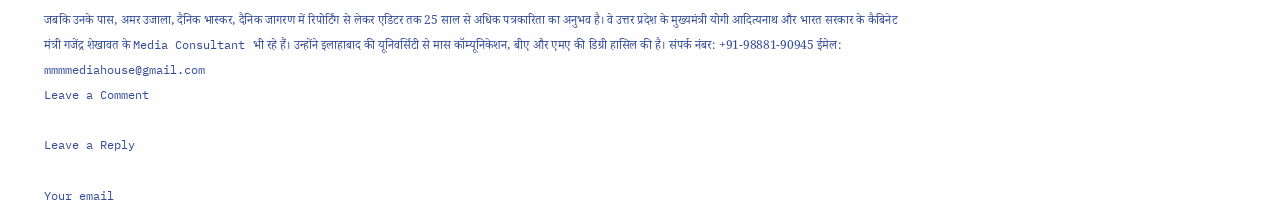जबकि उनके पास, अमर उजाला, दैनिक भास्कर, दैनिक जागरण में रिपोर्टिंग से लेकर एडिटर तक 25 साल से अधिक पत्रकारिता का अनुभव है। वे उत्तर प्रदेश के मुख्यमंत्री योगी आदित्यनाथ और भारत सरकार के कैबिनेट मंत्री गजेंद्र शेखावत के Media Consultant भी रहे हैं। उन्होंने इलाहाबाद की यूनिवर्सिटी से मास कॉम्यूनिकेशन, बीए और एमए की डिग्री हासिल की है। संपर्क नंबर: +91-98881-90945 ईमेल: mmmmediahouse@gmail.com
Leave a Comment

Leave a Reply

Your email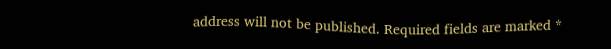address will not be published. Required fields are marked *